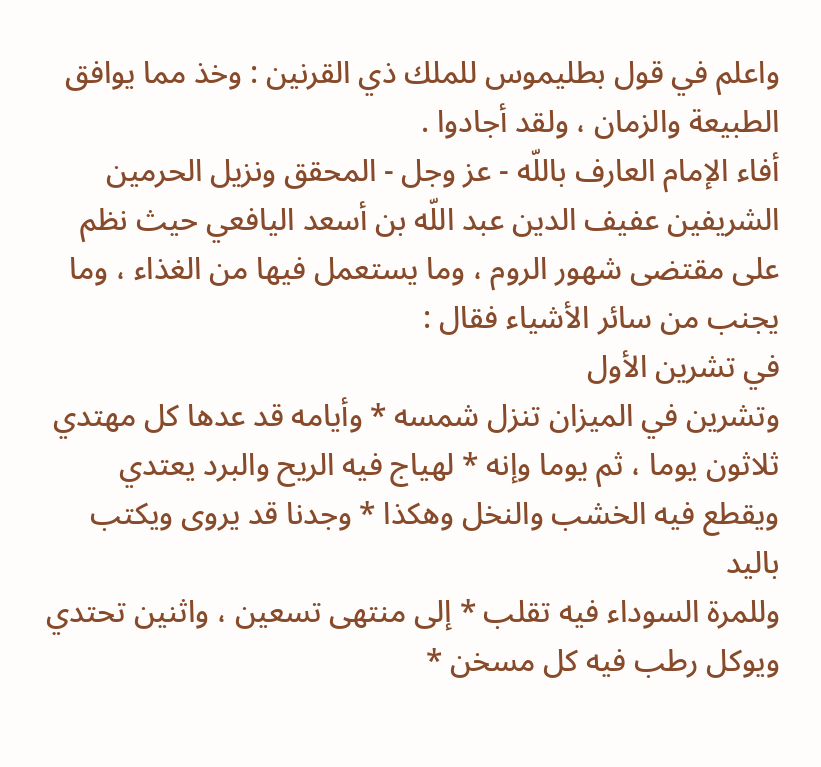واعلم في قول بطليموس للملك ذي القرنين : وخذ مما يوافق الطبيعة والزمان ، ولقد أجادوا .
أفاء الإمام العارف باللّه - عز وجل - المحقق ونزيل الحرمين الشريفين عفيف الدين عبد اللّه بن أسعد اليافعي حيث نظم على مقتضى شهور الروم ، وما يستعمل فيها من الغذاء ، وما يجنب من سائر الأشياء فقال :
في تشرين الأول
وتشرين في الميزان تنزل شمسه * وأيامه قد عدها كل مهتدي
ثلاثون يوما ، ثم يوما وإنه * لهياج فيه الريح والبرد يعتدي
ويقطع فيه الخشب والنخل وهكذا * وجدنا قد يروى ويكتب باليد
وللمرة السوداء فيه تقلب * إلى منتهى تسعين ، واثنين تحتدي
ويوكل رطب فيه كل مسخن *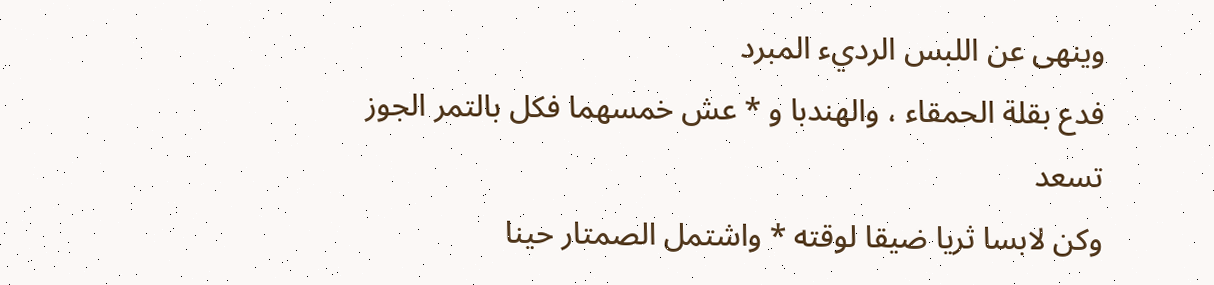وينهى عن اللبس الرديء المبرد
فدع بقلة الحمقاء ، والهندبا و * عش خمسهما فكل بالتمر الجوز تسعد
وكن لابسا ثريا ضيقا لوقته * واشتمل الصمتار حينا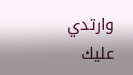وارتدي
عليك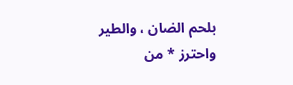بلحم الضان ، والطير واحترز * من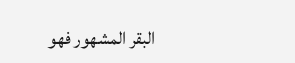البقر المشهور فهو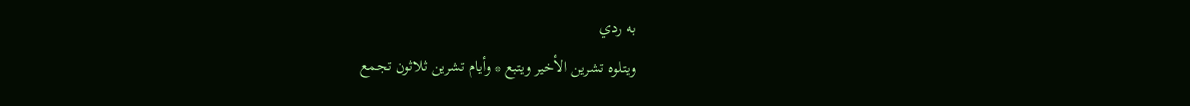به ردي
ويتلوه تشرين الأخير ويتبع * وأيام تشرين ثلاثون تجمع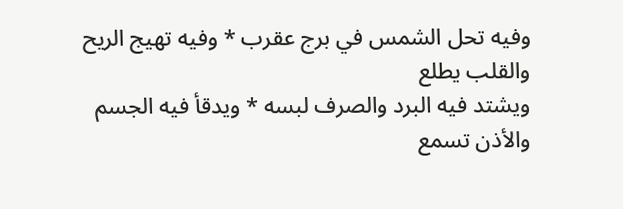وفيه تحل الشمس في برج عقرب * وفيه تهيج الريح والقلب يطلع
ويشتد فيه البرد والصرف لبسه * ويدقأ فيه الجسم والأذن تسمع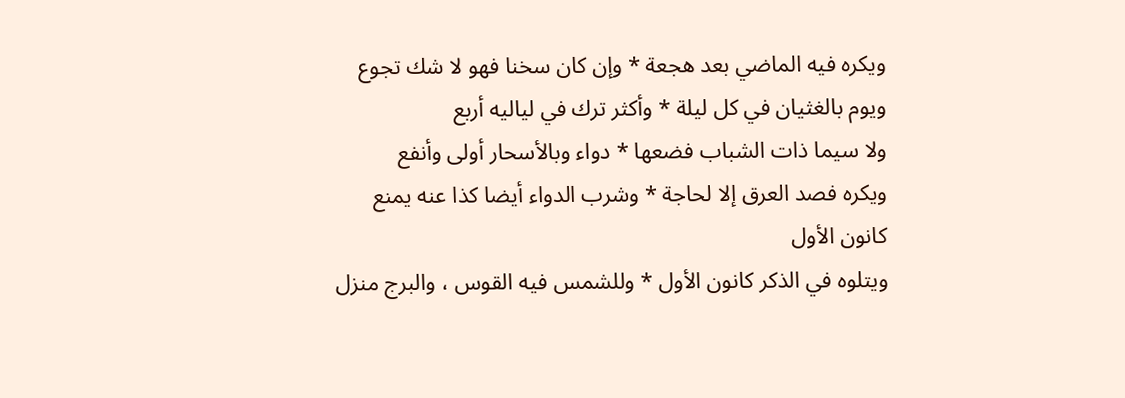ويكره فيه الماضي بعد هجعة * وإن كان سخنا فهو لا شك تجوع
ويوم بالغثيان في كل ليلة * وأكثر ترك في لياليه أربع
ولا سيما ذات الشباب فضعها * دواء وبالأسحار أولى وأنفع
ويكره فصد العرق إلا لحاجة * وشرب الدواء أيضا كذا عنه يمنع
كانون الأول
ويتلوه في الذكر كانون الأول * وللشمس فيه القوس ، والبرج منزل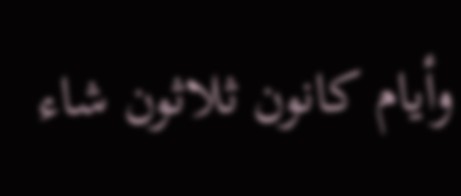وأيام كانون ثلاثون شاء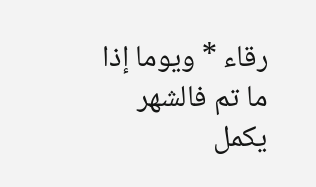رقاء * ويوما إذا ما تم فالشهر يكمل